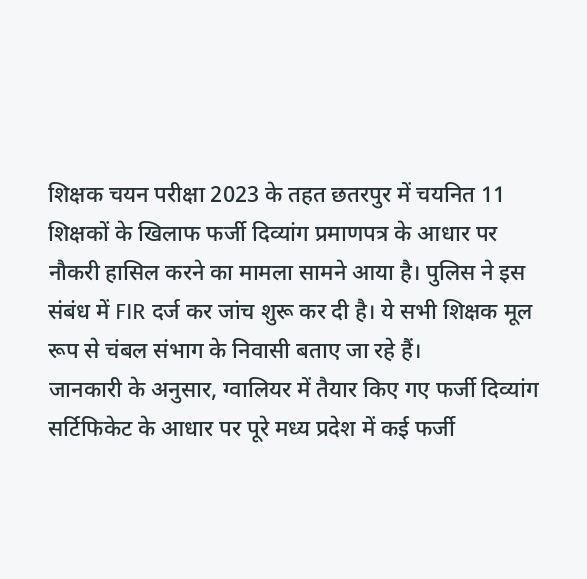शिक्षक चयन परीक्षा 2023 के तहत छतरपुर में चयनित 11 शिक्षकों के खिलाफ फर्जी दिव्यांग प्रमाणपत्र के आधार पर नौकरी हासिल करने का मामला सामने आया है। पुलिस ने इस संबंध में FIR दर्ज कर जांच शुरू कर दी है। ये सभी शिक्षक मूल रूप से चंबल संभाग के निवासी बताए जा रहे हैं।
जानकारी के अनुसार, ग्वालियर में तैयार किए गए फर्जी दिव्यांग सर्टिफिकेट के आधार पर पूरे मध्य प्रदेश में कई फर्जी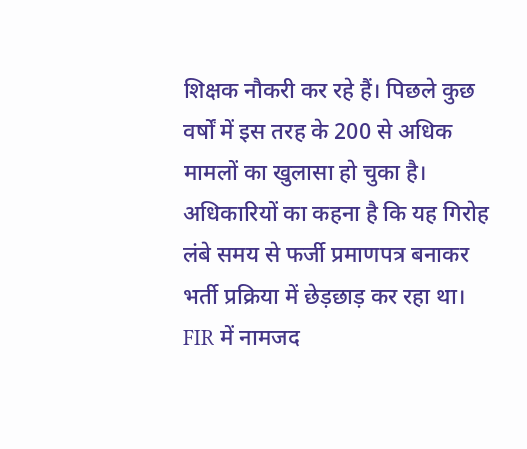शिक्षक नौकरी कर रहे हैं। पिछले कुछ वर्षों में इस तरह के 200 से अधिक मामलों का खुलासा हो चुका है। अधिकारियों का कहना है कि यह गिरोह लंबे समय से फर्जी प्रमाणपत्र बनाकर भर्ती प्रक्रिया में छेड़छाड़ कर रहा था।
FIR में नामजद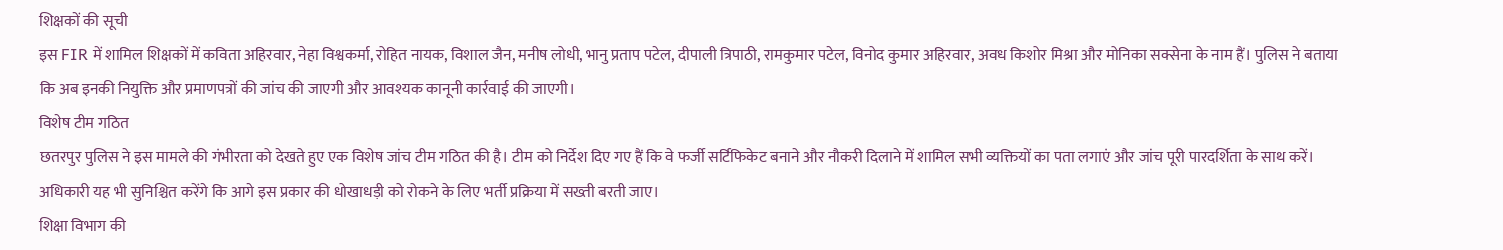शिक्षकों की सूची
इस FIR में शामिल शिक्षकों में कविता अहिरवार, नेहा विश्वकर्मा, रोहित नायक, विशाल जैन, मनीष लोधी, भानु प्रताप पटेल, दीपाली त्रिपाठी, रामकुमार पटेल, विनोद कुमार अहिरवार, अवध किशोर मिश्रा और मोनिका सक्सेना के नाम हैं। पुलिस ने बताया कि अब इनकी नियुक्ति और प्रमाणपत्रों की जांच की जाएगी और आवश्यक कानूनी कार्रवाई की जाएगी।
विशेष टीम गठित
छतरपुर पुलिस ने इस मामले की गंभीरता को देखते हुए एक विशेष जांच टीम गठित की है। टीम को निर्देश दिए गए हैं कि वे फर्जी सर्टिफिकेट बनाने और नौकरी दिलाने में शामिल सभी व्यक्तियों का पता लगाएं और जांच पूरी पारदर्शिता के साथ करें। अधिकारी यह भी सुनिश्चित करेंगे कि आगे इस प्रकार की धोखाधड़ी को रोकने के लिए भर्ती प्रक्रिया में सख्ती बरती जाए।
शिक्षा विभाग की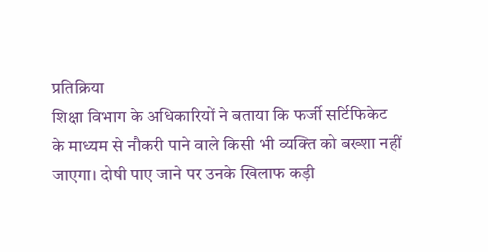प्रतिक्रिया
शिक्षा विभाग के अधिकारियों ने बताया कि फर्जी सर्टिफिकेट के माध्यम से नौकरी पाने वाले किसी भी व्यक्ति को बख्शा नहीं जाएगा। दोषी पाए जाने पर उनके खिलाफ कड़ी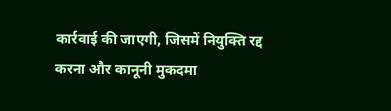कार्रवाई की जाएगी, जिसमें नियुक्ति रद्द करना और कानूनी मुकदमा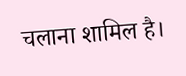चलाना शामिल है।